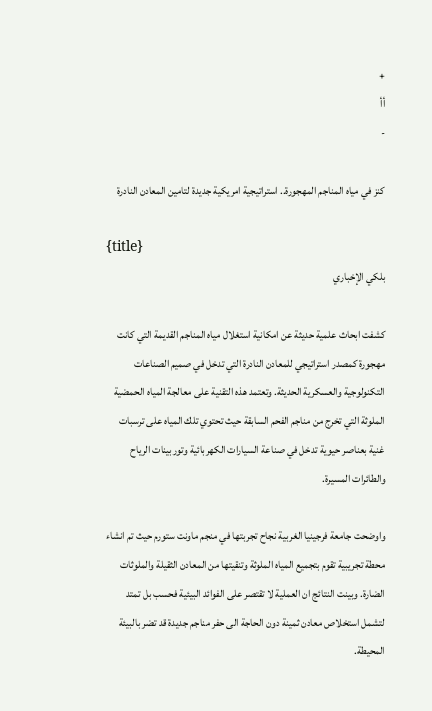+
أأ
-

كنز في مياه المناجم المهجورة.. استراتيجية امريكية جديدة لتامين المعادن النادرة

{title}
بلكي الإخباري

كشفت ابحاث علمية حديثة عن امكانية استغلال مياه المناجم القديمة التي كانت مهجورة كمصدر استراتيجي للمعادن النادرة التي تدخل في صميم الصناعات التكنولوجية والعسكرية الحديثة. وتعتمد هذه التقنية على معالجة المياه الحمضية الملوثة التي تخرج من مناجم الفحم السابقة حيث تحتوي تلك المياه على ترسبات غنية بعناصر حيوية تدخل في صناعة السيارات الكهربائية وتوربينات الرياح والطائرات المسيرة.

واوضحت جامعة فرجينيا الغربية نجاح تجربتها في منجم ماونت ستورم حيث تم انشاء محطة تجريبية تقوم بتجميع المياه الملوثة وتنقيتها من المعادن الثقيلة والملوثات الضارة. وبينت النتائج ان العملية لا تقتصر على الفوائد البيئية فحسب بل تمتد لتشمل استخلاص معادن ثمينة دون الحاجة الى حفر مناجم جديدة قد تضر بالبيئة المحيطة.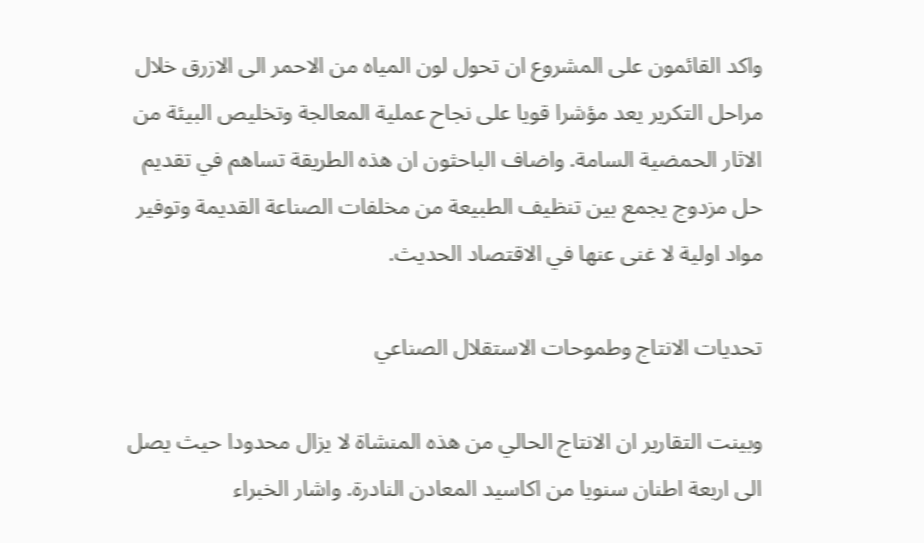واكد القائمون على المشروع ان تحول لون المياه من الاحمر الى الازرق خلال مراحل التكرير يعد مؤشرا قويا على نجاح عملية المعالجة وتخليص البيئة من الاثار الحمضية السامة. واضاف الباحثون ان هذه الطريقة تساهم في تقديم حل مزدوج يجمع بين تنظيف الطبيعة من مخلفات الصناعة القديمة وتوفير مواد اولية لا غنى عنها في الاقتصاد الحديث.

تحديات الانتاج وطموحات الاستقلال الصناعي

وبينت التقارير ان الانتاج الحالي من هذه المنشاة لا يزال محدودا حيث يصل الى اربعة اطنان سنويا من اكاسيد المعادن النادرة. واشار الخبراء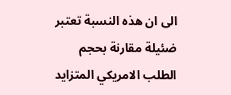الى ان هذه النسبة تعتبر ضئيلة مقارنة بحجم الطلب الامريكي المتزايد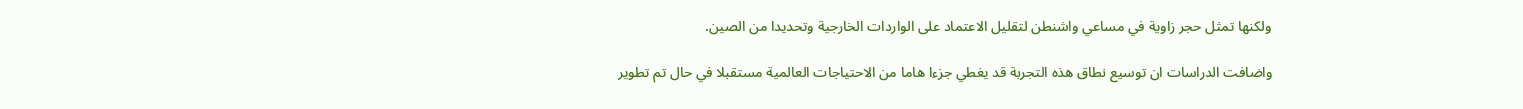ولكنها تمثل حجر زاوية في مساعي واشنطن لتقليل الاعتماد على الواردات الخارجية وتحديدا من الصين.

واضافت الدراسات ان توسيع نطاق هذه التجربة قد يغطي جزءا هاما من الاحتياجات العالمية مستقبلا في حال تم تطوير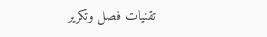تقنيات فصل وتكرير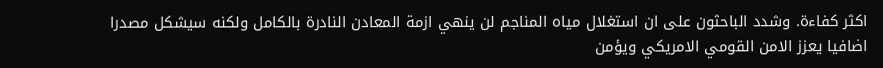اكثر كفاءة. وشدد الباحثون على ان استغلال مياه المناجم لن ينهي ازمة المعادن النادرة بالكامل ولكنه سيشكل مصدرا اضافيا يعزز الامن القومي الامريكي ويؤمن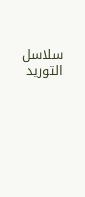سلاسل التوريد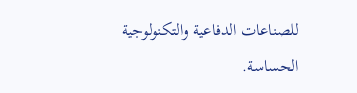للصناعات الدفاعية والتكنولوجية الحساسة.